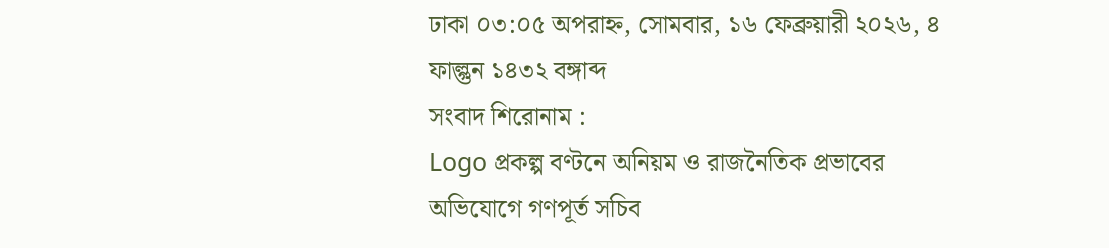ঢাকা ০৩:০৫ অপরাহ্ন, সোমবার, ১৬ ফেব্রুয়ারী ২০২৬, ৪ ফাল্গুন ১৪৩২ বঙ্গাব্দ
সংবাদ শিরোনাম :
Logo প্রকল্প বণ্টনে অনিয়ম ও রাজনৈতিক প্রভাবের অভিযোগে গণপূর্ত সচিব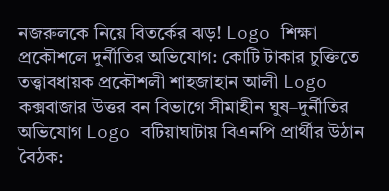নজরুলকে নিয়ে বিতর্কের ঝড়! Logo শিক্ষা প্রকৌশলে দুর্নীতির অভিযোগ: কোটি টাকার চুক্তিতে তত্ত্বাবধায়ক প্রকৌশলী শাহজাহান আলী Logo কক্সবাজার উত্তর বন বিভাগে সীমাহীন ঘুষ–দুর্নীতির অভিযোগ Logo বটিয়াঘাটায় বিএনপি প্রার্থীর উঠান বৈঠক: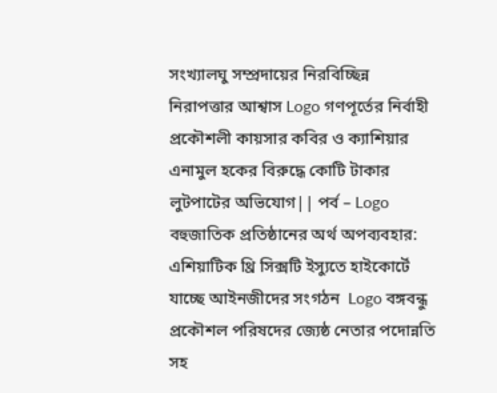সংখ্যালঘু সম্প্রদায়ের নিরবিচ্ছিন্ন নিরাপত্তার আশ্বাস Logo গণপূর্তের নির্বাহী প্রকৌশলী কায়সার কবির ও ক্যাশিয়ার এনামুল হকের বিরুদ্ধে কোটি টাকার লুটপাটের অভিযোগ|| পর্ব – Logo বহুজাতিক প্রতিষ্ঠানের অর্থ অপব্যবহার: এশিয়াটিক থ্রি সিক্সটি ইস্যুতে হাইকোর্টে যাচ্ছে আইনজীদের সংগঠন  Logo বঙ্গবন্ধু প্রকৌশল পরিষদের জ্যেষ্ঠ নেতার পদোন্নতি সহ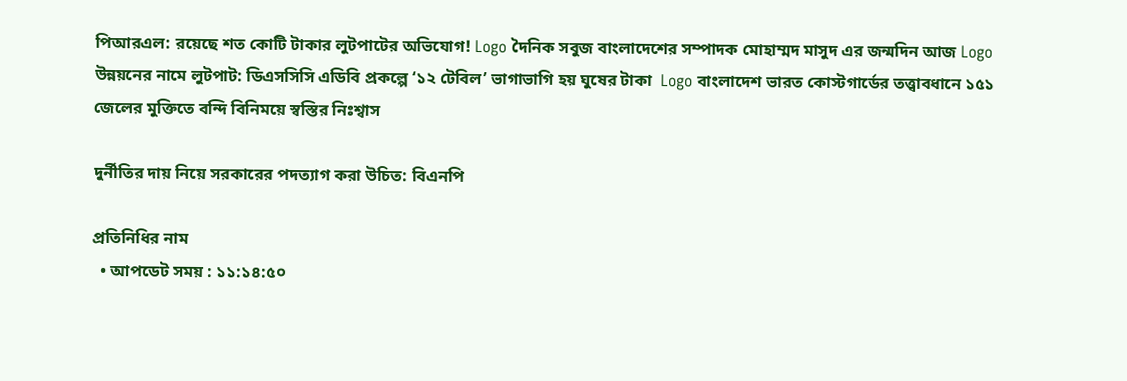পিআরএল: রয়েছে শত কোটি টাকার লুটপাটের অভিযোগ! Logo দৈনিক সবুজ বাংলাদেশের সম্পাদক মোহাম্মদ মাসুদ এর জন্মদিন আজ Logo উন্নয়নের নামে লুটপাট: ডিএসসিসি এডিবি প্রকল্পে ‘১২ টেবিল’ ভাগাভাগি হয় ঘুষের টাকা  Logo বাংলাদেশ ভারত কোস্টগার্ডের তত্ত্বাবধানে ১৫১ জেলের মুক্তিতে বন্দি বিনিময়ে স্বস্তির নিঃশ্বাস

দুর্নীতির দায় নিয়ে সরকারের পদত্যাগ করা উচিত: বিএনপি

প্রতিনিধির নাম
  • আপডেট সময় : ১১:১৪:৫০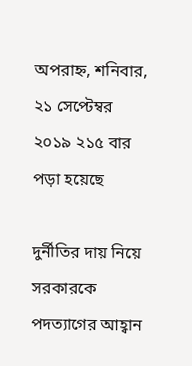অপরাহ্ন, শনিবার, ২১ সেপ্টেম্বর ২০১৯ ২১৫ বার পড়া হয়েছে

দুর্নীতির দায় নিয়ে সরকারকে পদত্যাগের আহ্বান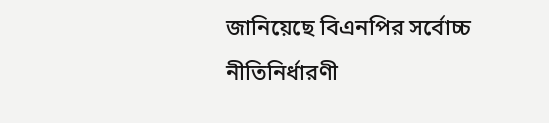জানিয়েছে বিএনপির সর্বোচ্চ নীতিনির্ধারণী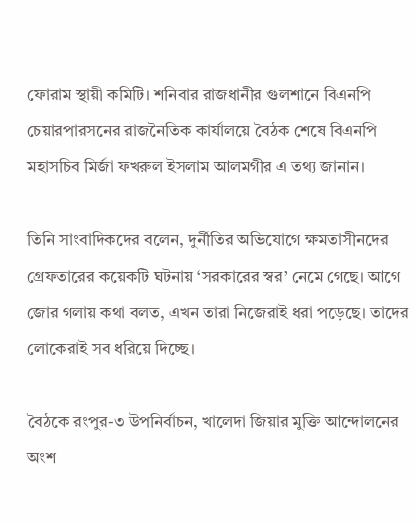ফোরাম স্থায়ী কমিটি। শনিবার রাজধানীর গুলশানে বিএনপি চেয়ারপারসনের রাজনৈতিক কার্যালয়ে বৈঠক শেষে বিএনপি মহাসচিব মির্জা ফখরুল ইসলাম আলমগীর এ তথ্য জানান।

তিনি সাংবাদিকদের বলেন, দুর্নীতির অভিযোগে ক্ষমতাসীনদের গ্রেফতারের কয়েকটি ঘটনায় ‘সরকারের স্বর’ নেমে গেছে। আগে জোর গলায় কথা বলত, এখন তারা নিজেরাই ধরা পড়েছে। তাদের লোকেরাই সব ধরিয়ে দিচ্ছে।

বৈঠকে রংপুর-৩ উপনির্বাচন, খালেদা জিয়ার মুক্তি আন্দোলনের অংশ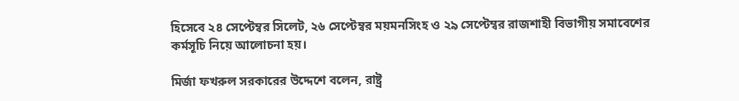হিসেবে ২৪ সেপ্টেম্বর সিলেট, ২৬ সেপ্টেম্বর ময়মনসিংহ ও ২৯ সেপ্টেম্বর রাজশাহী বিভাগীয় সমাবেশের কর্মসূচি নিয়ে আলোচনা হয়।

মির্জা ফখরুল সরকারের উদ্দেশে বলেন, রাষ্ট্র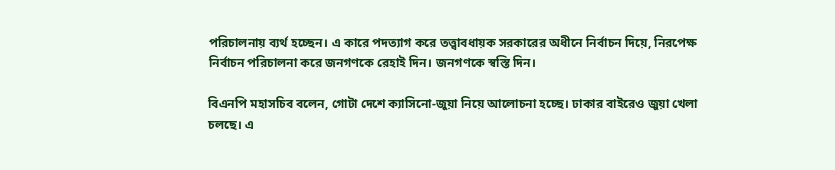পরিচালনায় ব্যর্থ হচ্ছেন। এ কারে পদত্যাগ করে তত্ত্বাবধায়ক সরকারের অধীনে নির্বাচন দিয়ে, নিরপেক্ষ নির্বাচন পরিচালনা করে জনগণকে রেহাই দিন। জনগণকে স্বস্তি দিন।

বিএনপি মহাসচিব বলেন, গোটা দেশে ক্যাসিনো-জুয়া নিয়ে আলোচনা হচ্ছে। ঢাকার বাইরেও জুয়া খেলা চলছে। এ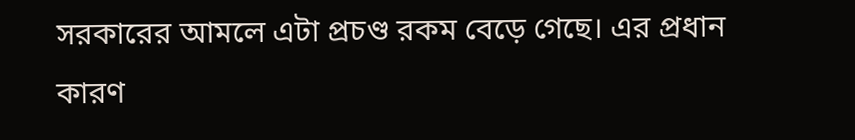সরকারের আমলে এটা প্রচণ্ড রকম বেড়ে গেছে। এর প্রধান কারণ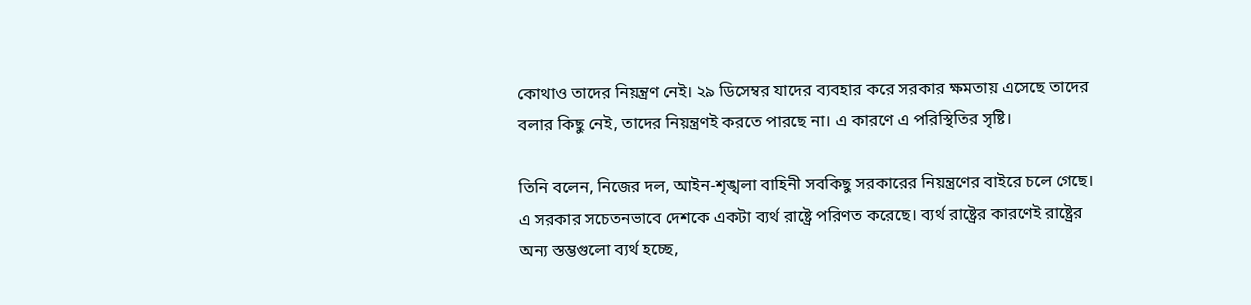কোথাও তাদের নিয়ন্ত্রণ নেই। ২৯ ডিসেম্বর যাদের ব্যবহার করে সরকার ক্ষমতায় এসেছে তাদের বলার কিছু নেই, তাদের নিয়ন্ত্রণই করতে পারছে না। এ কারণে এ পরিস্থিতির সৃষ্টি।

তিনি বলেন, নিজের দল, আইন-শৃঙ্খলা বাহিনী সবকিছু সরকারের নিয়ন্ত্রণের বাইরে চলে গেছে। এ সরকার সচেতনভাবে দেশকে একটা ব্যর্থ রাষ্ট্রে পরিণত করেছে। ব্যর্থ রাষ্ট্রের কারণেই রাষ্ট্রের অন্য স্তম্ভগুলো ব্যর্থ হচ্ছে,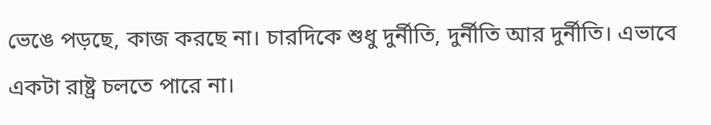ভেঙে পড়ছে, কাজ করছে না। চারদিকে শুধু দুর্নীতি, দুর্নীতি আর দুর্নীতি। এভাবে একটা রাষ্ট্র চলতে পারে না।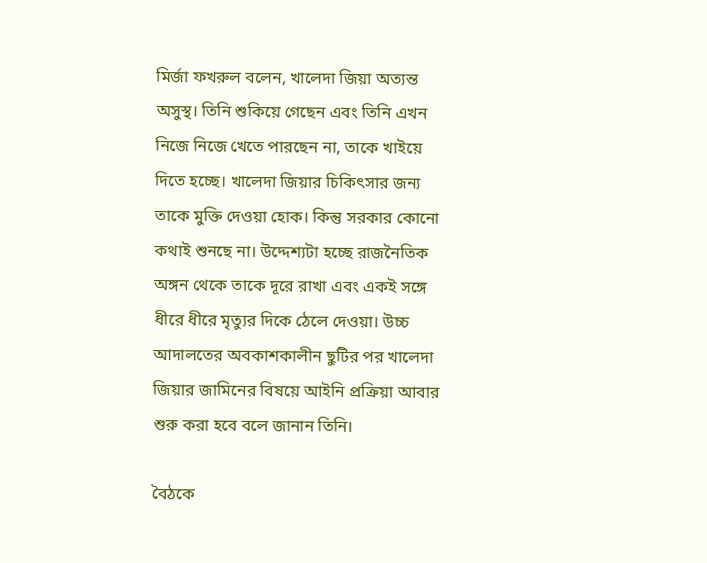মির্জা ফখরুল বলেন, খালেদা জিয়া অত্যন্ত অসুস্থ। তিনি শুকিয়ে গেছেন এবং তিনি এখন নিজে নিজে খেতে পারছেন না, তাকে খাইয়ে দিতে হচ্ছে। খালেদা জিয়ার চিকিৎসার জন্য তাকে মুক্তি দেওয়া হোক। কিন্তু সরকার কোনো কথাই শুনছে না। উদ্দেশ্যটা হচ্ছে রাজনৈতিক অঙ্গন থেকে তাকে দূরে রাখা এবং একই সঙ্গে ধীরে ধীরে মৃত্যুর দিকে ঠেলে দেওয়া। উচ্চ আদালতের অবকাশকালীন ছুটির পর খালেদা জিয়ার জামিনের বিষয়ে আইনি প্রক্রিয়া আবার শুরু করা হবে বলে জানান তিনি।

বৈঠকে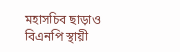মহাসচিব ছাড়াও বিএনপি স্থায়ী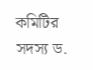কমিটির সদস্য ড.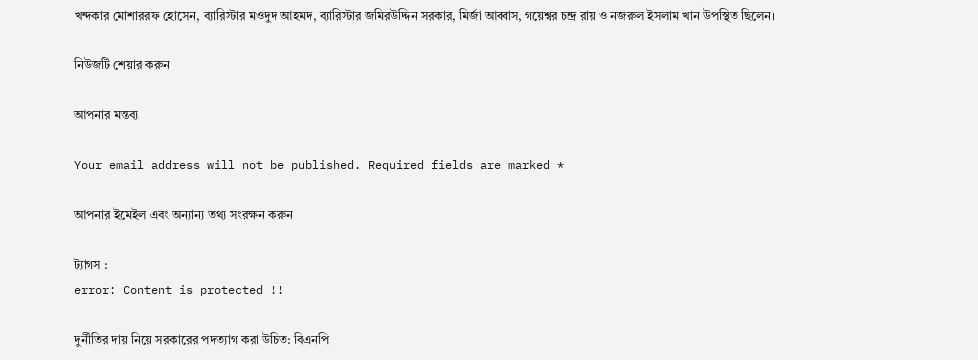খন্দকার মোশাররফ হোসেন, ব্যারিস্টার মওদুদ আহমদ, ব্যারিস্টার জমিরউদ্দিন সরকার, মির্জা আব্বাস, গয়েশ্বর চন্দ্র রায় ও নজরুল ইসলাম খান উপস্থিত ছিলেন।

নিউজটি শেয়ার করুন

আপনার মন্তব্য

Your email address will not be published. Required fields are marked *

আপনার ইমেইল এবং অন্যান্য তথ্য সংরক্ষন করুন

ট্যাগস :
error: Content is protected !!

দুর্নীতির দায় নিয়ে সরকারের পদত্যাগ করা উচিত: বিএনপি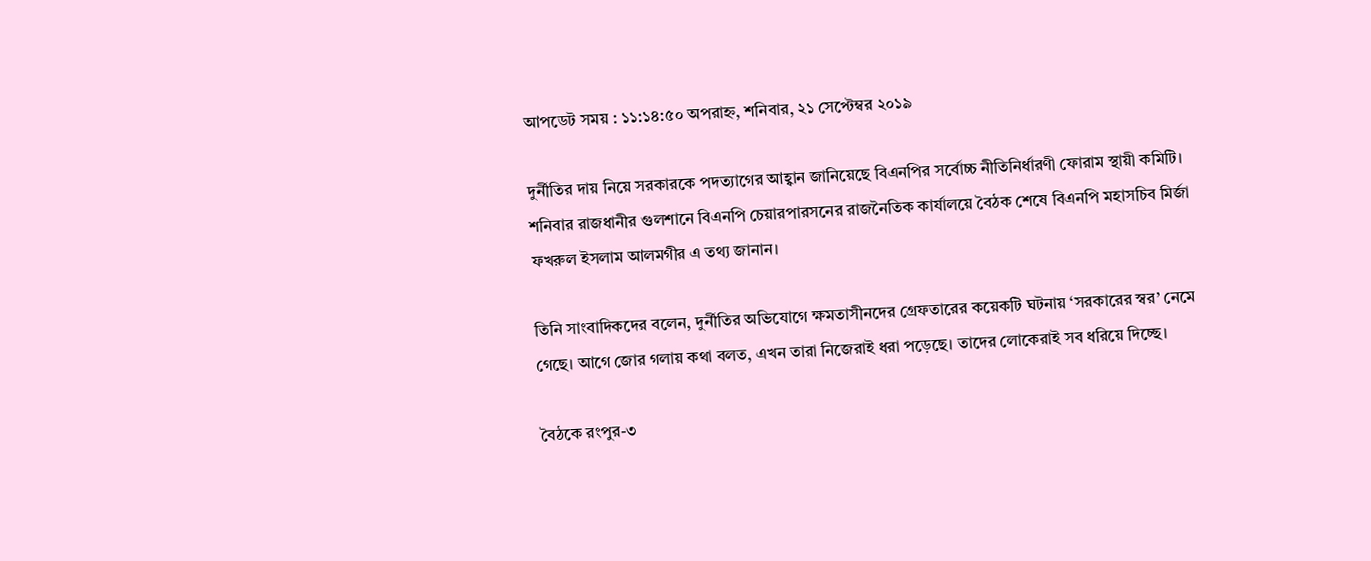আপডেট সময় : ১১:১৪:৫০ অপরাহ্ন, শনিবার, ২১ সেপ্টেম্বর ২০১৯

দুর্নীতির দায় নিয়ে সরকারকে পদত্যাগের আহ্বান জানিয়েছে বিএনপির সর্বোচ্চ নীতিনির্ধারণী ফোরাম স্থায়ী কমিটি। শনিবার রাজধানীর গুলশানে বিএনপি চেয়ারপারসনের রাজনৈতিক কার্যালয়ে বৈঠক শেষে বিএনপি মহাসচিব মির্জা ফখরুল ইসলাম আলমগীর এ তথ্য জানান।

তিনি সাংবাদিকদের বলেন, দুর্নীতির অভিযোগে ক্ষমতাসীনদের গ্রেফতারের কয়েকটি ঘটনায় ‘সরকারের স্বর’ নেমে গেছে। আগে জোর গলায় কথা বলত, এখন তারা নিজেরাই ধরা পড়েছে। তাদের লোকেরাই সব ধরিয়ে দিচ্ছে।

বৈঠকে রংপুর-৩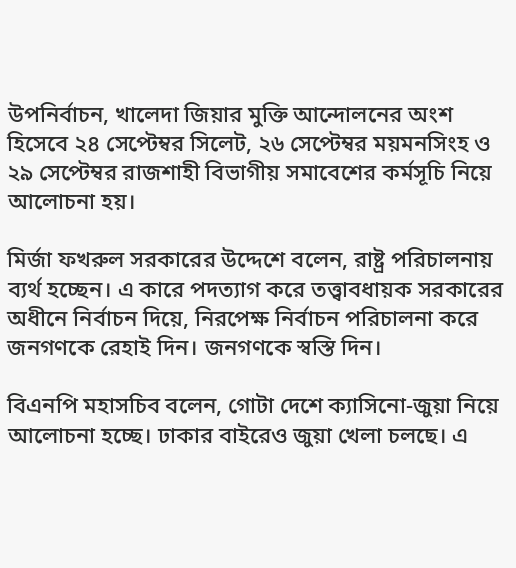উপনির্বাচন, খালেদা জিয়ার মুক্তি আন্দোলনের অংশ হিসেবে ২৪ সেপ্টেম্বর সিলেট, ২৬ সেপ্টেম্বর ময়মনসিংহ ও ২৯ সেপ্টেম্বর রাজশাহী বিভাগীয় সমাবেশের কর্মসূচি নিয়ে আলোচনা হয়।

মির্জা ফখরুল সরকারের উদ্দেশে বলেন, রাষ্ট্র পরিচালনায় ব্যর্থ হচ্ছেন। এ কারে পদত্যাগ করে তত্ত্বাবধায়ক সরকারের অধীনে নির্বাচন দিয়ে, নিরপেক্ষ নির্বাচন পরিচালনা করে জনগণকে রেহাই দিন। জনগণকে স্বস্তি দিন।

বিএনপি মহাসচিব বলেন, গোটা দেশে ক্যাসিনো-জুয়া নিয়ে আলোচনা হচ্ছে। ঢাকার বাইরেও জুয়া খেলা চলছে। এ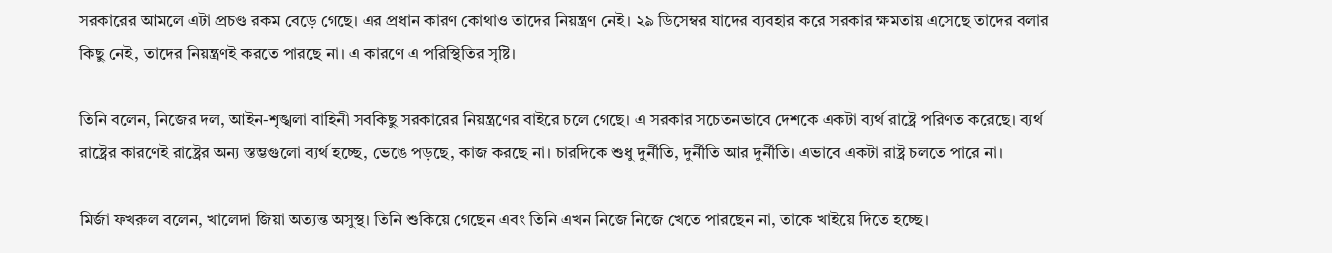সরকারের আমলে এটা প্রচণ্ড রকম বেড়ে গেছে। এর প্রধান কারণ কোথাও তাদের নিয়ন্ত্রণ নেই। ২৯ ডিসেম্বর যাদের ব্যবহার করে সরকার ক্ষমতায় এসেছে তাদের বলার কিছু নেই, তাদের নিয়ন্ত্রণই করতে পারছে না। এ কারণে এ পরিস্থিতির সৃষ্টি।

তিনি বলেন, নিজের দল, আইন-শৃঙ্খলা বাহিনী সবকিছু সরকারের নিয়ন্ত্রণের বাইরে চলে গেছে। এ সরকার সচেতনভাবে দেশকে একটা ব্যর্থ রাষ্ট্রে পরিণত করেছে। ব্যর্থ রাষ্ট্রের কারণেই রাষ্ট্রের অন্য স্তম্ভগুলো ব্যর্থ হচ্ছে, ভেঙে পড়ছে, কাজ করছে না। চারদিকে শুধু দুর্নীতি, দুর্নীতি আর দুর্নীতি। এভাবে একটা রাষ্ট্র চলতে পারে না।

মির্জা ফখরুল বলেন, খালেদা জিয়া অত্যন্ত অসুস্থ। তিনি শুকিয়ে গেছেন এবং তিনি এখন নিজে নিজে খেতে পারছেন না, তাকে খাইয়ে দিতে হচ্ছে।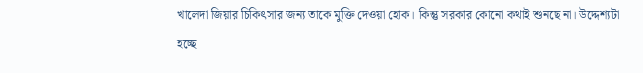খালেদা জিয়ার চিকিৎসার জন্য তাকে মুক্তি দেওয়া হোক। কিন্তু সরকার কোনো কথাই শুনছে না। উদ্দেশ্যটা হচ্ছে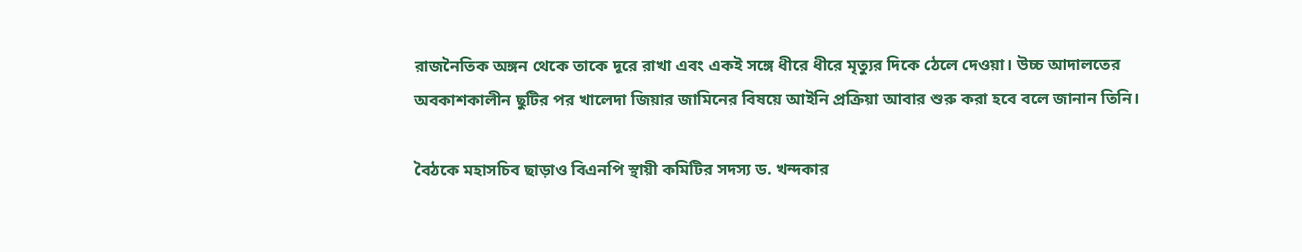রাজনৈতিক অঙ্গন থেকে তাকে দূরে রাখা এবং একই সঙ্গে ধীরে ধীরে মৃত্যুর দিকে ঠেলে দেওয়া। উচ্চ আদালতের অবকাশকালীন ছুটির পর খালেদা জিয়ার জামিনের বিষয়ে আইনি প্রক্রিয়া আবার শুরু করা হবে বলে জানান তিনি।

বৈঠকে মহাসচিব ছাড়াও বিএনপি স্থায়ী কমিটির সদস্য ড. খন্দকার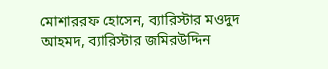মোশাররফ হোসেন, ব্যারিস্টার মওদুদ আহমদ, ব্যারিস্টার জমিরউদ্দিন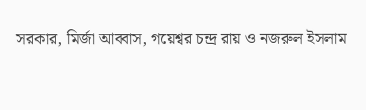সরকার, মির্জা আব্বাস, গয়েশ্বর চন্দ্র রায় ও নজরুল ইসলাম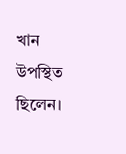খান উপস্থিত ছিলেন।